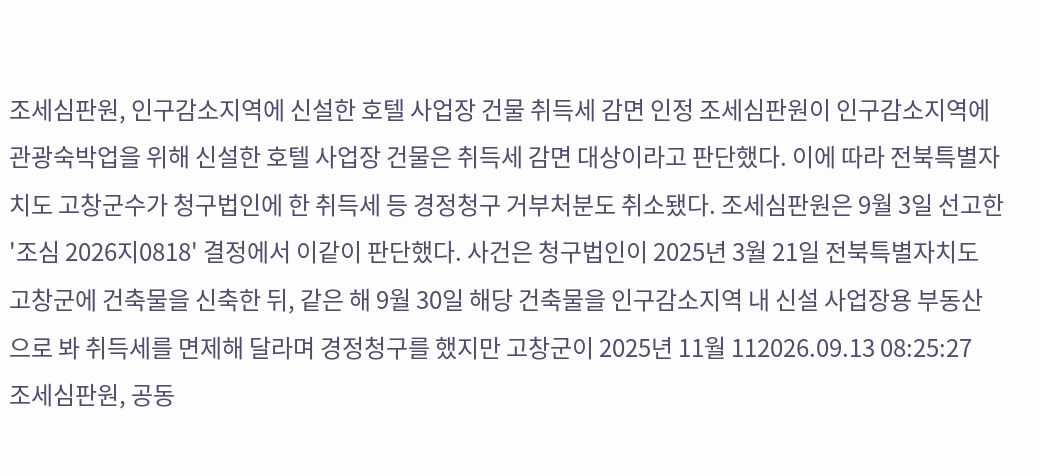조세심판원, 인구감소지역에 신설한 호텔 사업장 건물 취득세 감면 인정 조세심판원이 인구감소지역에 관광숙박업을 위해 신설한 호텔 사업장 건물은 취득세 감면 대상이라고 판단했다. 이에 따라 전북특별자치도 고창군수가 청구법인에 한 취득세 등 경정청구 거부처분도 취소됐다. 조세심판원은 9월 3일 선고한 '조심 2026지0818' 결정에서 이같이 판단했다. 사건은 청구법인이 2025년 3월 21일 전북특별자치도 고창군에 건축물을 신축한 뒤, 같은 해 9월 30일 해당 건축물을 인구감소지역 내 신설 사업장용 부동산으로 봐 취득세를 면제해 달라며 경정청구를 했지만 고창군이 2025년 11월 112026.09.13 08:25:27
조세심판원, 공동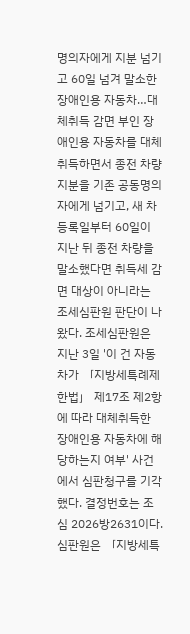명의자에게 지분 넘기고 60일 넘겨 말소한 장애인용 자동차…대체취득 감면 부인 장애인용 자동차를 대체취득하면서 종전 차량 지분을 기존 공동명의자에게 넘기고, 새 차 등록일부터 60일이 지난 뒤 종전 차량을 말소했다면 취득세 감면 대상이 아니라는 조세심판원 판단이 나왔다. 조세심판원은 지난 3일 '이 건 자동차가 「지방세특례제한법」 제17조 제2항에 따라 대체취득한 장애인용 자동차에 해당하는지 여부' 사건에서 심판청구를 기각했다. 결정번호는 조심 2026방2631이다. 심판원은 「지방세특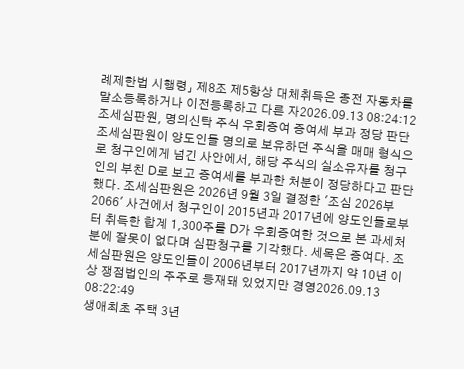례제한법 시행령」 제8조 제5항상 대체취득은 종전 자동차를 말소등록하거나 이전등록하고 다른 자2026.09.13 08:24:12
조세심판원, 명의신탁 주식 우회증여 증여세 부과 정당 판단 조세심판원이 양도인들 명의로 보유하던 주식을 매매 형식으로 청구인에게 넘긴 사안에서, 해당 주식의 실소유자를 청구인의 부친 D로 보고 증여세를 부과한 처분이 정당하다고 판단했다. 조세심판원은 2026년 9월 3일 결정한 '조심 2026부2066' 사건에서 청구인이 2015년과 2017년에 양도인들로부터 취득한 합계 1,300주를 D가 우회증여한 것으로 본 과세처분에 잘못이 없다며 심판청구를 기각했다. 세목은 증여다. 조세심판원은 양도인들이 2006년부터 2017년까지 약 10년 이상 쟁점법인의 주주로 등재돼 있었지만 경영2026.09.13 08:22:49
생애최초 주택 3년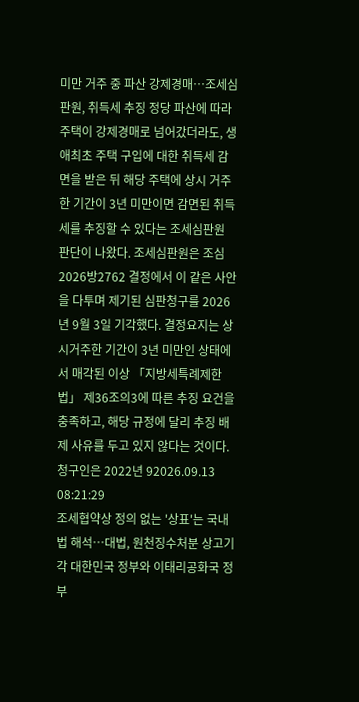미만 거주 중 파산 강제경매…조세심판원, 취득세 추징 정당 파산에 따라 주택이 강제경매로 넘어갔더라도, 생애최초 주택 구입에 대한 취득세 감면을 받은 뒤 해당 주택에 상시 거주한 기간이 3년 미만이면 감면된 취득세를 추징할 수 있다는 조세심판원 판단이 나왔다. 조세심판원은 조심 2026방2762 결정에서 이 같은 사안을 다투며 제기된 심판청구를 2026년 9월 3일 기각했다. 결정요지는 상시거주한 기간이 3년 미만인 상태에서 매각된 이상 「지방세특례제한법」 제36조의3에 따른 추징 요건을 충족하고, 해당 규정에 달리 추징 배제 사유를 두고 있지 않다는 것이다. 청구인은 2022년 92026.09.13 08:21:29
조세협약상 정의 없는 '상표'는 국내법 해석…대법, 원천징수처분 상고기각 대한민국 정부와 이태리공화국 정부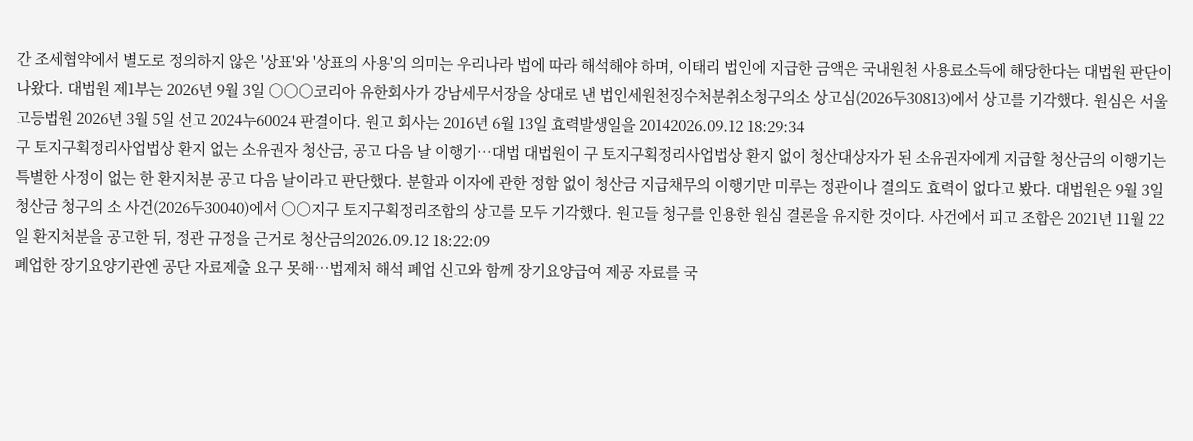간 조세협약에서 별도로 정의하지 않은 '상표'와 '상표의 사용'의 의미는 우리나라 법에 따라 해석해야 하며, 이태리 법인에 지급한 금액은 국내원천 사용료소득에 해당한다는 대법원 판단이 나왔다. 대법원 제1부는 2026년 9월 3일 ○○○코리아 유한회사가 강남세무서장을 상대로 낸 법인세원천징수처분취소청구의소 상고심(2026두30813)에서 상고를 기각했다. 원심은 서울고등법원 2026년 3월 5일 선고 2024누60024 판결이다. 원고 회사는 2016년 6월 13일 효력발생일을 20142026.09.12 18:29:34
구 토지구획정리사업법상 환지 없는 소유권자 청산금, 공고 다음 날 이행기…대법 대법원이 구 토지구획정리사업법상 환지 없이 청산대상자가 된 소유권자에게 지급할 청산금의 이행기는 특별한 사정이 없는 한 환지처분 공고 다음 날이라고 판단했다. 분할과 이자에 관한 정함 없이 청산금 지급채무의 이행기만 미루는 정관이나 결의도 효력이 없다고 봤다. 대법원은 9월 3일 청산금 청구의 소 사건(2026두30040)에서 ○○지구 토지구획정리조합의 상고를 모두 기각했다. 원고들 청구를 인용한 원심 결론을 유지한 것이다. 사건에서 피고 조합은 2021년 11월 22일 환지처분을 공고한 뒤, 정관 규정을 근거로 청산금의2026.09.12 18:22:09
폐업한 장기요양기관엔 공단 자료제출 요구 못해…법제처 해석 폐업 신고와 함께 장기요양급여 제공 자료를 국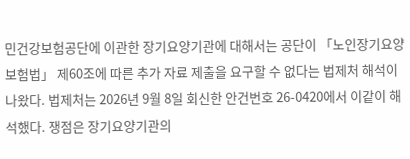민건강보험공단에 이관한 장기요양기관에 대해서는 공단이 「노인장기요양보험법」 제60조에 따른 추가 자료 제출을 요구할 수 없다는 법제처 해석이 나왔다. 법제처는 2026년 9월 8일 회신한 안건번호 26-0420에서 이같이 해석했다. 쟁점은 장기요양기관의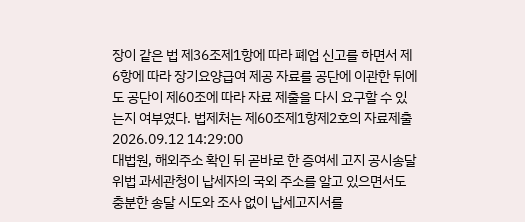장이 같은 법 제36조제1항에 따라 폐업 신고를 하면서 제6항에 따라 장기요양급여 제공 자료를 공단에 이관한 뒤에도 공단이 제60조에 따라 자료 제출을 다시 요구할 수 있는지 여부였다. 법제처는 제60조제1항제2호의 자료제출 2026.09.12 14:29:00
대법원, 해외주소 확인 뒤 곧바로 한 증여세 고지 공시송달 위법 과세관청이 납세자의 국외 주소를 알고 있으면서도 충분한 송달 시도와 조사 없이 납세고지서를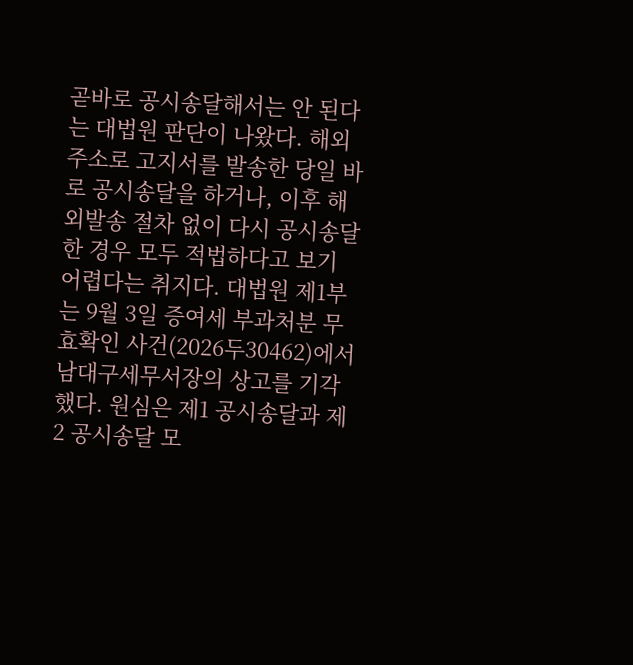곧바로 공시송달해서는 안 된다는 대법원 판단이 나왔다. 해외주소로 고지서를 발송한 당일 바로 공시송달을 하거나, 이후 해외발송 절차 없이 다시 공시송달한 경우 모두 적법하다고 보기 어렵다는 취지다. 대법원 제1부는 9월 3일 증여세 부과처분 무효확인 사건(2026두30462)에서 남대구세무서장의 상고를 기각했다. 원심은 제1 공시송달과 제2 공시송달 모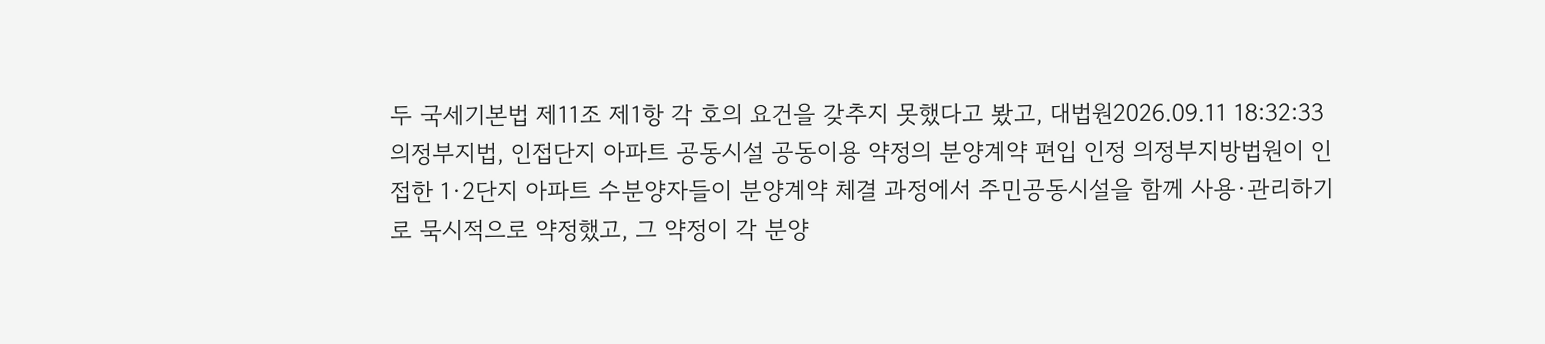두 국세기본법 제11조 제1항 각 호의 요건을 갖추지 못했다고 봤고, 대법원2026.09.11 18:32:33
의정부지법, 인접단지 아파트 공동시설 공동이용 약정의 분양계약 편입 인정 의정부지방법원이 인접한 1·2단지 아파트 수분양자들이 분양계약 체결 과정에서 주민공동시설을 함께 사용·관리하기로 묵시적으로 약정했고, 그 약정이 각 분양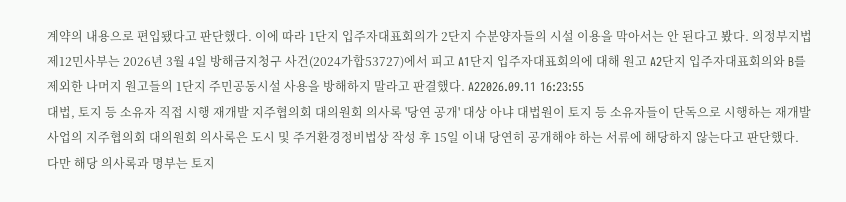계약의 내용으로 편입됐다고 판단했다. 이에 따라 1단지 입주자대표회의가 2단지 수분양자들의 시설 이용을 막아서는 안 된다고 봤다. 의정부지법 제12민사부는 2026년 3월 4일 방해금지청구 사건(2024가합53727)에서 피고 A1단지 입주자대표회의에 대해 원고 A2단지 입주자대표회의와 B를 제외한 나머지 원고들의 1단지 주민공동시설 사용을 방해하지 말라고 판결했다. A22026.09.11 16:23:55
대법, 토지 등 소유자 직접 시행 재개발 지주협의회 대의원회 의사록 '당연 공개' 대상 아냐 대법원이 토지 등 소유자들이 단독으로 시행하는 재개발사업의 지주협의회 대의원회 의사록은 도시 및 주거환경정비법상 작성 후 15일 이내 당연히 공개해야 하는 서류에 해당하지 않는다고 판단했다. 다만 해당 의사록과 명부는 토지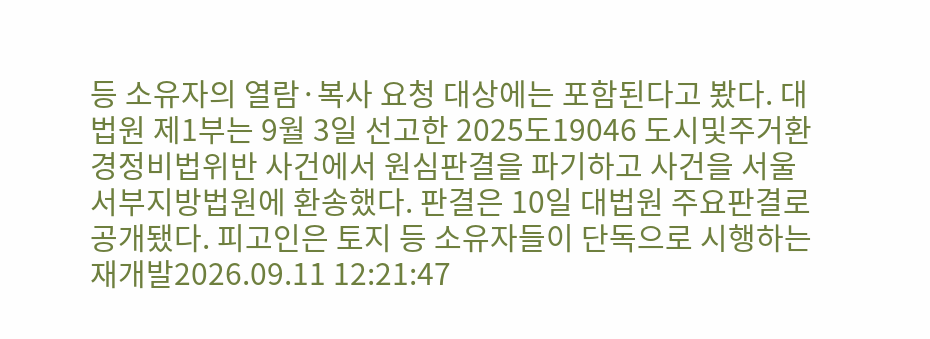등 소유자의 열람·복사 요청 대상에는 포함된다고 봤다. 대법원 제1부는 9월 3일 선고한 2025도19046 도시및주거환경정비법위반 사건에서 원심판결을 파기하고 사건을 서울서부지방법원에 환송했다. 판결은 10일 대법원 주요판결로 공개됐다. 피고인은 토지 등 소유자들이 단독으로 시행하는 재개발2026.09.11 12:21:47